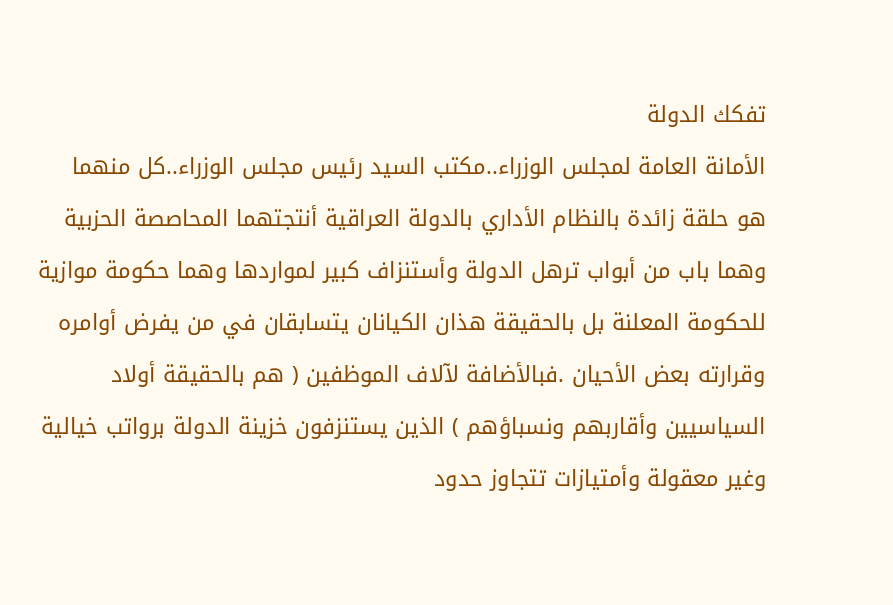تفكك الدولة
الأمانة العامة لمجلس الوزراء..مكتب السيد رئيس مجلس الوزراء..كل منهما هو حلقة زائدة بالنظام الأداري بالدولة العراقية أنتجتهما المحاصصة الحزبية وهما باب من أبواب ترهل الدولة وأستنزاف كبير لمواردها وهما حكومة موازية للحكومة المعلنة بل بالحقيقة هذان الكيانان يتسابقان في من يفرض أوامره وقرارته بعض الأحيان .فبالأضافة لآلاف الموظفين ( هم بالحقيقة أولاد السياسيين وأقاربهم ونسباؤهم ) الذين يستنزفون خزينة الدولة برواتب خيالية وغير معقولة وأمتيازات تتجاوز حدود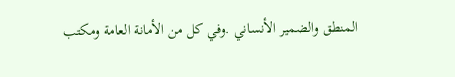المنطق والضمير الأنساني .وفي كل من الأمانة العامة ومكتب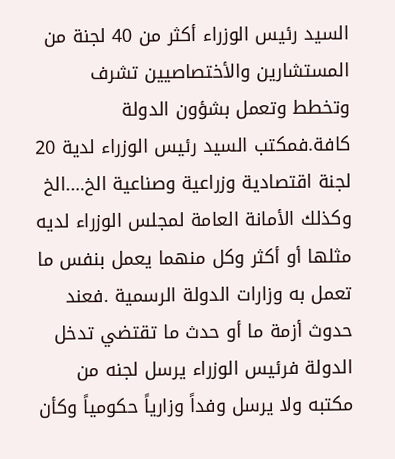السيد رئيس الوزراء أكثر من 40 لجنة من المستشارين والأختصاصيين تشرف وتخطط وتعمل بشؤون الدولة كافة.فمكتب السيد رئيس الوزراء لدية 20 لجنة اقتصادية وزراعية وصناعية الخ….الخ وكذلك الأمانة العامة لمجلس الوزراء لديه مثلها أو أكثر وكل منهما يعمل بنفس ما تعمل به وزارات الدولة الرسمية .فعند حدوث أزمة ما أو حدث ما تقتضي تدخل الدولة فرئيس الوزراء يرسل لجنه من مكتبه ولا يرسل وفداً وزارياً حكومياً وكأن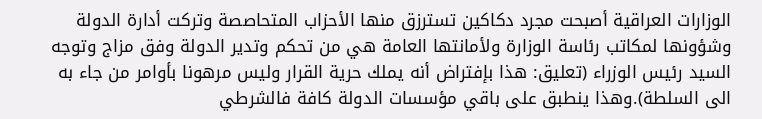الوزارات العراقية أصبحت مجرد دكاكين تسترزق منها الأحزاب المتحاصصة وتركت أدارة الدولة وشؤونها لمكاتب رئاسة الوزارة ولأمانتها العامة هي من تحكم وتدير الدولة وفق مزاج وتوجه السيد رئيس الوزراء (تعليق: هذا بإفتراض أنه يملك حرية القرار وليس مرهونا بأوامر من جاء به الى السلطة).وهذا ينطبق على باقي مؤسسات الدولة كافة فالشرطي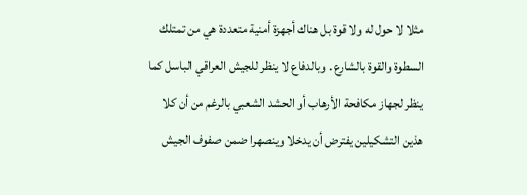مثلا لا حول له ولا قوة بل هناك أجهزة أمنية متعددة هي من تمتلك السطوة والقوة بالشارع . وبالدفاع لا ينظر للجيش العراقي الباسل كما ينظر لجهاز مكافحة الأرهاب أو الحشد الشعبي بالرغم من أن كلا هذين التشكيلين يفترض أن يدخلا وينصهرا ضمن صفوف الجيش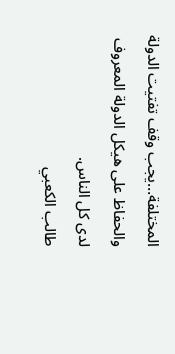المختلفة…يجب وقف تفتيت الدولة والحفاظ على هيكل الدولة المعروف لدى كل الناس.
طالب الكعبي